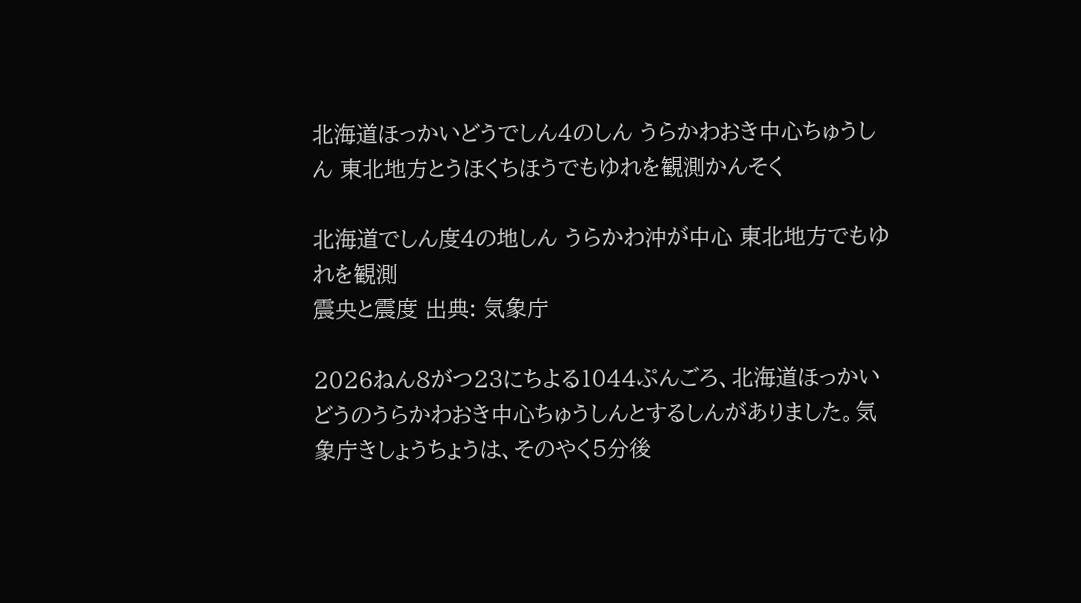北海道ほっかいどうでしん4のしん うらかわおき中心ちゅうしん 東北地方とうほくちほうでもゆれを観測かんそく

北海道でしん度4の地しん うらかわ沖が中心 東北地方でもゆれを観測
震央と震度 出典: 気象庁

2026ねん8がつ23にちよる1044ぷんごろ、北海道ほっかいどうのうらかわおき中心ちゅうしんとするしんがありました。気象庁きしょうちょうは、そのやく5分後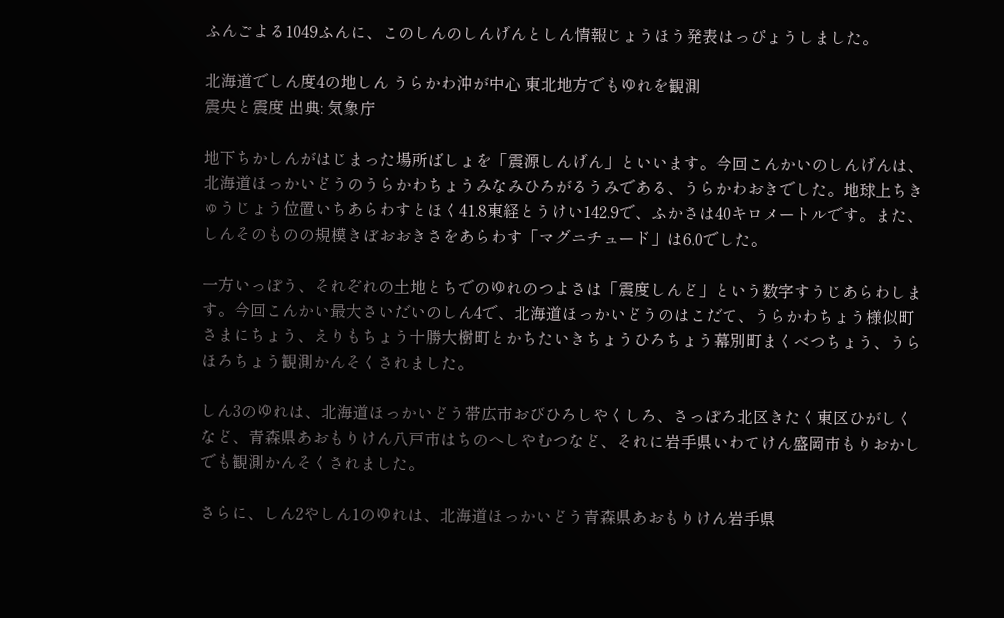ふんごよる1049ふんに、このしんのしんげんとしん情報じょうほう発表はっぴょうしました。

北海道でしん度4の地しん うらかわ沖が中心 東北地方でもゆれを観測
震央と震度 出典: 気象庁

地下ちかしんがはじまった場所ばしょを「震源しんげん」といいます。今回こんかいのしんげんは、北海道ほっかいどうのうらかわちょうみなみひろがるうみである、うらかわおきでした。地球上ちきゅうじょう位置いちあらわすとほく41.8東経とうけい142.9で、ふかさは40キロメートルです。また、しんそのものの規模きぼおおきさをあらわす「マグニチュード」は6.0でした。

一方いっぽう、それぞれの土地とちでのゆれのつよさは「震度しんど」という数字すうじあらわします。今回こんかい最大さいだいのしん4で、北海道ほっかいどうのはこだて、うらかわちょう様似町さまにちょう、えりもちょう十勝大樹町とかちたいきちょうひろちょう幕別町まくべつちょう、うらほろちょう観測かんそくされました。

しん3のゆれは、北海道ほっかいどう帯広市おびひろしやくしろ、さっぽろ北区きたく東区ひがしくなど、青森県あおもりけん八戸市はちのへしやむつなど、それに岩手県いわてけん盛岡市もりおかしでも観測かんそくされました。

さらに、しん2やしん1のゆれは、北海道ほっかいどう青森県あおもりけん岩手県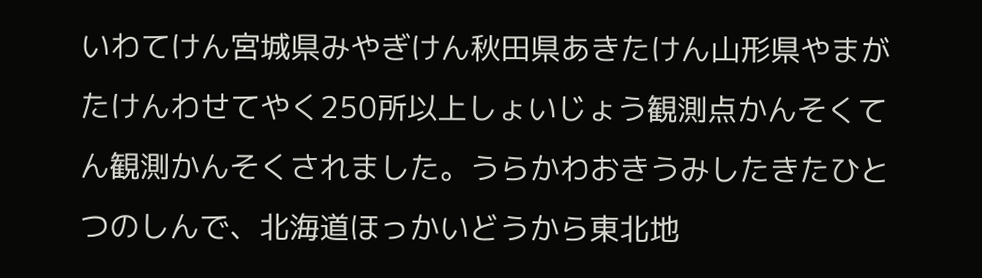いわてけん宮城県みやぎけん秋田県あきたけん山形県やまがたけんわせてやく250所以上しょいじょう観測点かんそくてん観測かんそくされました。うらかわおきうみしたきたひとつのしんで、北海道ほっかいどうから東北地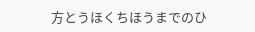方とうほくちほうまでのひ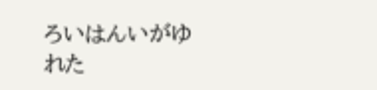ろいはんいがゆれた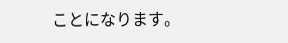ことになります。